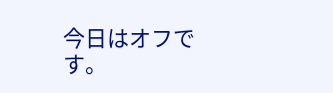今日はオフです。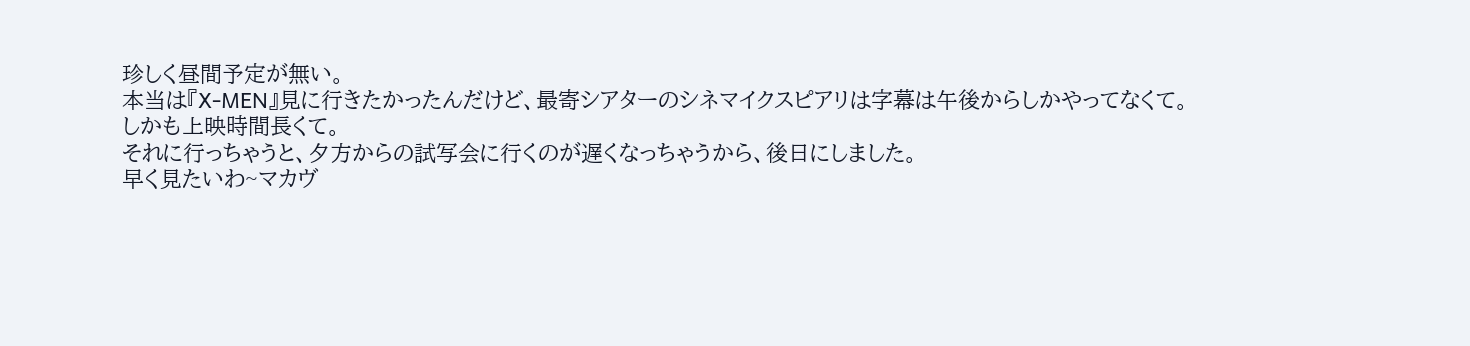珍しく昼間予定が無い。
本当は『X-MEN』見に行きたかったんだけど、最寄シアターのシネマイクスピアリは字幕は午後からしかやってなくて。
しかも上映時間長くて。
それに行っちゃうと、夕方からの試写会に行くのが遅くなっちゃうから、後日にしました。
早く見たいわ~マカヴ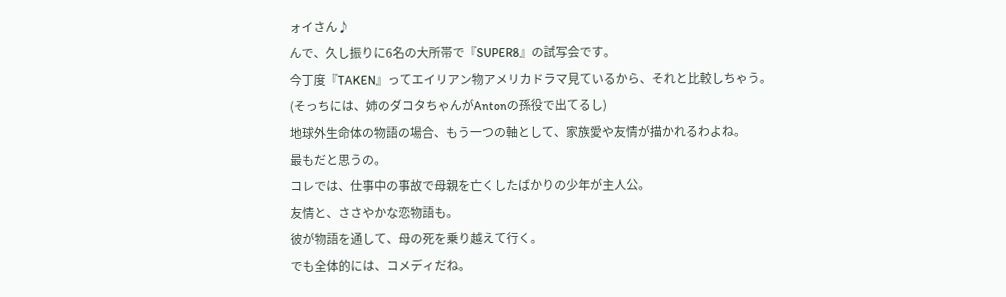ォイさん♪
んで、久し振りに6名の大所帯で『SUPER8』の試写会です。
今丁度『TAKEN』ってエイリアン物アメリカドラマ見ているから、それと比較しちゃう。
(そっちには、姉のダコタちゃんがAntonの孫役で出てるし)
地球外生命体の物語の場合、もう一つの軸として、家族愛や友情が描かれるわよね。
最もだと思うの。
コレでは、仕事中の事故で母親を亡くしたばかりの少年が主人公。
友情と、ささやかな恋物語も。
彼が物語を通して、母の死を乗り越えて行く。
でも全体的には、コメディだね。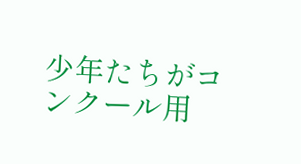少年たちがコンクール用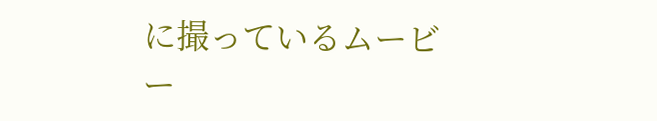に撮っているムービー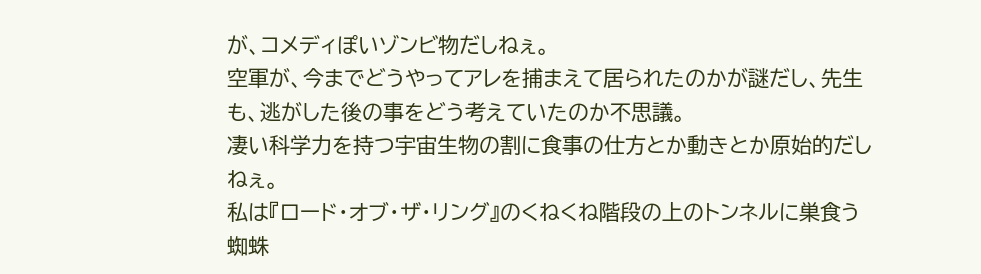が、コメディぽいゾンビ物だしねぇ。
空軍が、今までどうやってアレを捕まえて居られたのかが謎だし、先生も、逃がした後の事をどう考えていたのか不思議。
凄い科学力を持つ宇宙生物の割に食事の仕方とか動きとか原始的だしねぇ。
私は『ロード・オブ・ザ・リング』のくねくね階段の上のトンネルに巣食う蜘蛛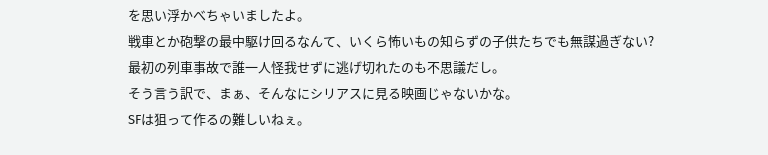を思い浮かべちゃいましたよ。
戦車とか砲撃の最中駆け回るなんて、いくら怖いもの知らずの子供たちでも無謀過ぎない?
最初の列車事故で誰一人怪我せずに逃げ切れたのも不思議だし。
そう言う訳で、まぁ、そんなにシリアスに見る映画じゃないかな。
SFは狙って作るの難しいねぇ。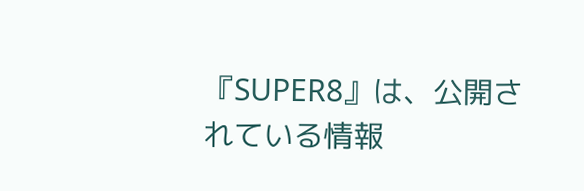『SUPER8』は、公開されている情報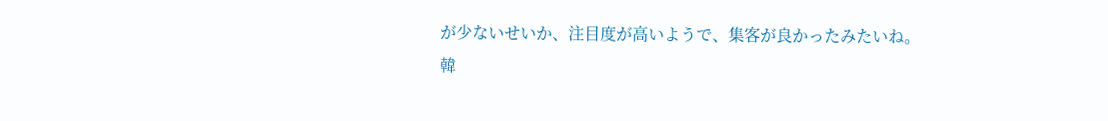が少ないせいか、注目度が高いようで、集客が良かったみたいね。
韓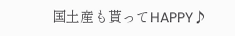国土産も貰ってHAPPY♪